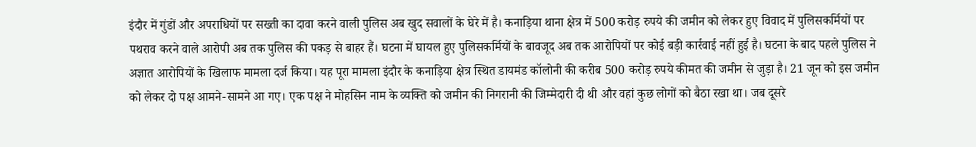इंदौर में गुंडों और अपराधियों पर सख्ती का दावा करने वाली पुलिस अब खुद सवालों के घेरे में है। कनाड़िया थाना क्षेत्र में 500 करोड़ रुपये की जमीन को लेकर हुए विवाद में पुलिसकर्मियों पर पथराव करने वाले आरोपी अब तक पुलिस की पकड़ से बाहर हैं। घटना में घायल हुए पुलिसकर्मियों के बावजूद अब तक आरोपियों पर कोई बड़ी कार्रवाई नहीं हुई है। घटना के बाद पहले पुलिस ने अज्ञात आरोपियों के खिलाफ मामला दर्ज किया। यह पूरा मामला इंदौर के कनाड़िया क्षेत्र स्थित डायमंड कॉलोनी की करीब 500 करोड़ रुपये कीमत की जमीन से जुड़ा है। 21 जून को इस जमीन को लेकर दो पक्ष आमने-सामने आ गए। एक पक्ष ने मोहसिन नाम के व्यक्ति को जमीन की निगरानी की जिम्मेदारी दी थी और वहां कुछ लोगों को बैठा रखा था। जब दूसरे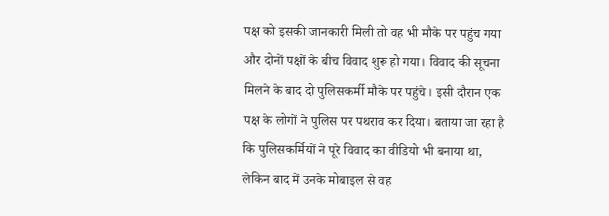पक्ष को इसकी जानकारी मिली तो वह भी मौके पर पहुंच गया और दोनों पक्षों के बीच विवाद शुरू हो गया। विवाद की सूचना मिलने के बाद दो पुलिसकर्मी मौके पर पहुंचे। इसी दौरान एक पक्ष के लोगों ने पुलिस पर पथराव कर दिया। बताया जा रहा है कि पुलिसकर्मियों ने पूरे विवाद का वीडियो भी बनाया था, लेकिन बाद में उनके मोबाइल से वह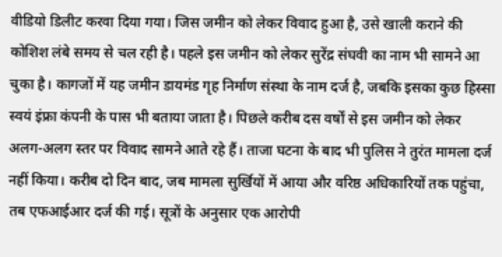वीडियो डिलीट करवा दिया गया। जिस जमीन को लेकर विवाद हुआ है, उसे खाली कराने की कोशिश लंबे समय से चल रही है। पहले इस जमीन को लेकर सुरेंद्र संघवी का नाम भी सामने आ चुका है। कागजों में यह जमीन डायमंड गृह निर्माण संस्था के नाम दर्ज है, जबकि इसका कुछ हिस्सा स्वयं इंफ्रा कंपनी के पास भी बताया जाता है। पिछले करीब दस वर्षों से इस जमीन को लेकर अलग-अलग स्तर पर विवाद सामने आते रहे हैं। ताजा घटना के बाद भी पुलिस ने तुरंत मामला दर्ज नहीं किया। करीब दो दिन बाद, जब मामला सुर्खियों में आया और वरिष्ठ अधिकारियों तक पहुंचा, तब एफआईआर दर्ज की गई। सूत्रों के अनुसार एक आरोपी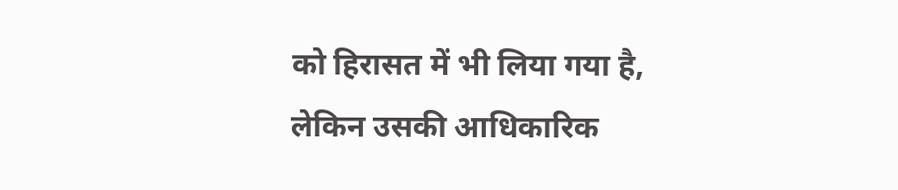को हिरासत में भी लिया गया है, लेकिन उसकी आधिकारिक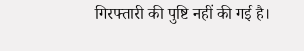गिरफ्तारी की पुष्टि नहीं की गई है।